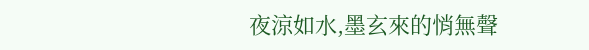夜涼如水,墨玄來的悄無聲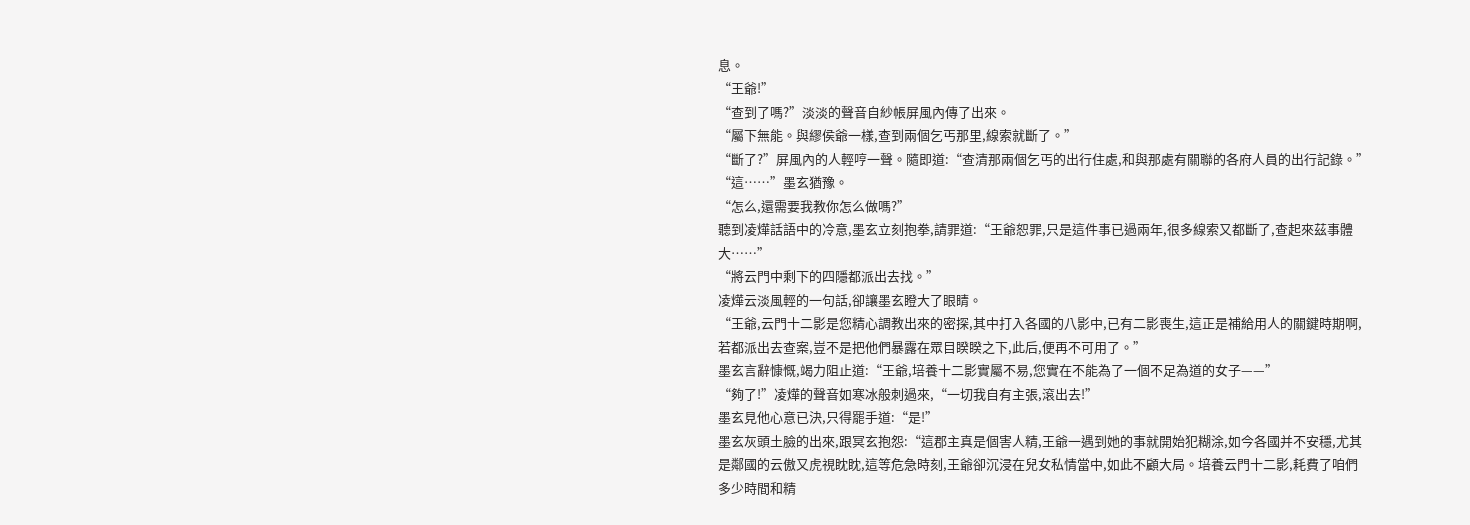息。
“王爺!”
“查到了嗎?”淡淡的聲音自紗帳屏風內傳了出來。
“屬下無能。與繆侯爺一樣,查到兩個乞丐那里,線索就斷了。”
“斷了?”屏風內的人輕哼一聲。隨即道:“查清那兩個乞丐的出行住處,和與那處有關聯的各府人員的出行記錄。”
“這……”墨玄猶豫。
“怎么,還需要我教你怎么做嗎?”
聽到凌燁話語中的冷意,墨玄立刻抱拳,請罪道:“王爺恕罪,只是這件事已過兩年,很多線索又都斷了,查起來茲事體大……”
“將云門中剩下的四隱都派出去找。”
凌燁云淡風輕的一句話,卻讓墨玄瞪大了眼睛。
“王爺,云門十二影是您精心調教出來的密探,其中打入各國的八影中,已有二影喪生,這正是補給用人的關鍵時期啊,若都派出去查案,豈不是把他們暴露在眾目睽睽之下,此后,便再不可用了。”
墨玄言辭慷慨,竭力阻止道:“王爺,培養十二影實屬不易,您實在不能為了一個不足為道的女子——”
“夠了!”凌燁的聲音如寒冰般刺過來,“一切我自有主張,滾出去!”
墨玄見他心意已決,只得罷手道:“是!”
墨玄灰頭土臉的出來,跟冥玄抱怨:“這郡主真是個害人精,王爺一遇到她的事就開始犯糊涂,如今各國并不安穩,尤其是鄰國的云傲又虎視眈眈,這等危急時刻,王爺卻沉浸在兒女私情當中,如此不顧大局。培養云門十二影,耗費了咱們多少時間和精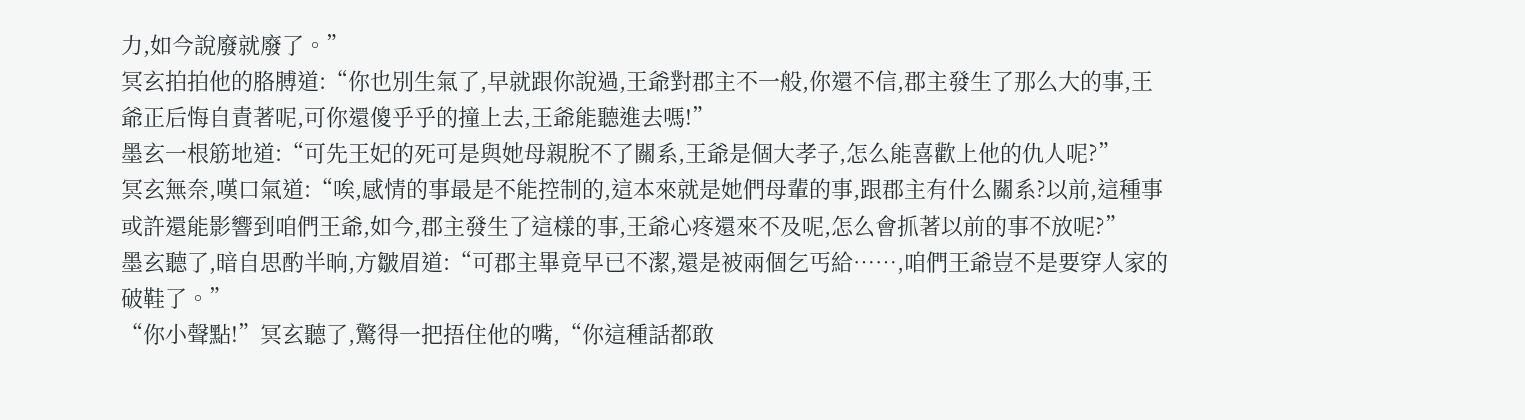力,如今說廢就廢了。”
冥玄拍拍他的胳膊道:“你也別生氣了,早就跟你說過,王爺對郡主不一般,你還不信,郡主發生了那么大的事,王爺正后悔自責著呢,可你還傻乎乎的撞上去,王爺能聽進去嗎!”
墨玄一根筋地道:“可先王妃的死可是與她母親脫不了關系,王爺是個大孝子,怎么能喜歡上他的仇人呢?”
冥玄無奈,嘆口氣道:“唉,感情的事最是不能控制的,這本來就是她們母輩的事,跟郡主有什么關系?以前,這種事或許還能影響到咱們王爺,如今,郡主發生了這樣的事,王爺心疼還來不及呢,怎么會抓著以前的事不放呢?”
墨玄聽了,暗自思酌半晌,方皺眉道:“可郡主畢竟早已不潔,還是被兩個乞丐給……,咱們王爺豈不是要穿人家的破鞋了。”
“你小聲點!”冥玄聽了,驚得一把捂住他的嘴,“你這種話都敢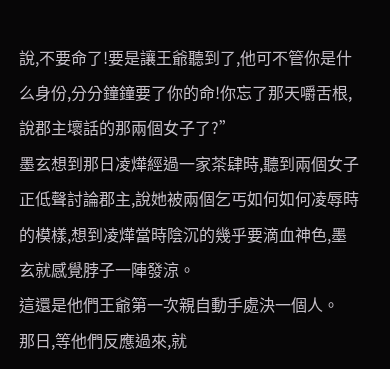說,不要命了!要是讓王爺聽到了,他可不管你是什么身份,分分鐘鐘要了你的命!你忘了那天嚼舌根,說郡主壞話的那兩個女子了?”
墨玄想到那日凌燁經過一家茶肆時,聽到兩個女子正低聲討論郡主,說她被兩個乞丐如何如何凌辱時的模樣,想到凌燁當時陰沉的幾乎要滴血神色,墨玄就感覺脖子一陣發涼。
這還是他們王爺第一次親自動手處決一個人。
那日,等他們反應過來,就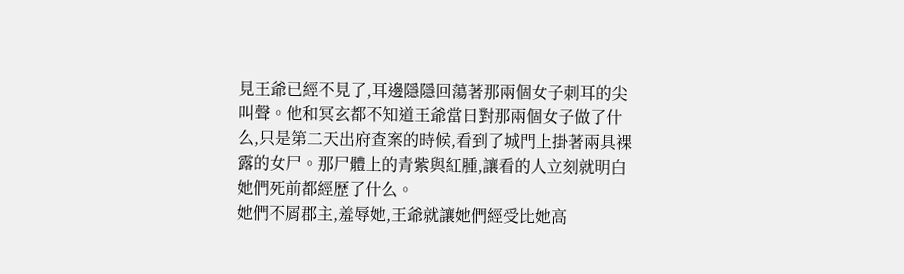見王爺已經不見了,耳邊隱隱回蕩著那兩個女子刺耳的尖叫聲。他和冥玄都不知道王爺當日對那兩個女子做了什么,只是第二天出府查案的時候,看到了城門上掛著兩具裸露的女尸。那尸體上的青紫與紅腫,讓看的人立刻就明白她們死前都經歷了什么。
她們不屑郡主,羞辱她,王爺就讓她們經受比她高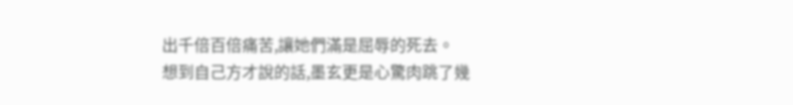出千倍百倍痛苦,讓她們滿是屈辱的死去。
想到自己方才說的話,墨玄更是心驚肉跳了幾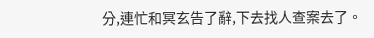分,連忙和冥玄告了辭,下去找人查案去了。